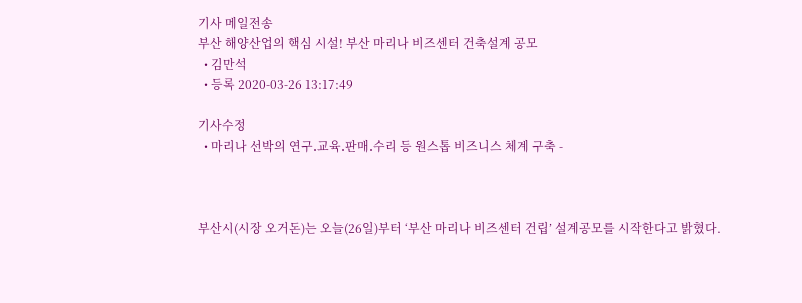기사 메일전송
부산 해양산업의 핵심 시설! 부산 마리나 비즈센터 건축설계 공모
  • 김만석
  • 등록 2020-03-26 13:17:49

기사수정
  • 마리나 선박의 연구․교육․판매․수리 등 원스톱 비즈니스 체계 구축 -



부산시(시장 오거돈)는 오늘(26일)부터 ‘부산 마리나 비즈센터 건립’ 설계공모를 시작한다고 밝혔다.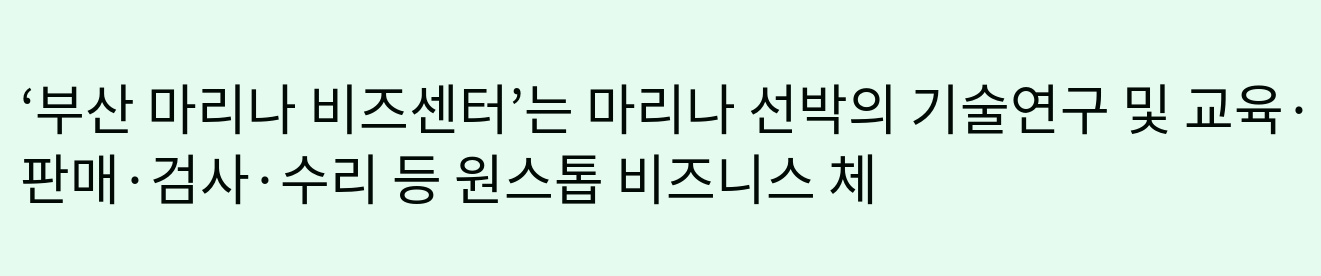‘부산 마리나 비즈센터’는 마리나 선박의 기술연구 및 교육·판매·검사·수리 등 원스톱 비즈니스 체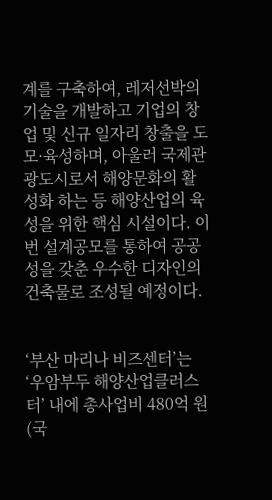계를 구축하여, 레저선박의 기술을 개발하고 기업의 창업 및 신규 일자리 창출을 도모·육성하며, 아울러 국제관광도시로서 해양문화의 활성화 하는 등 해양산업의 육성을 위한 핵심 시설이다. 이번 설계공모를 통하여 공공성을 갖춘 우수한 디자인의 건축물로 조성될 예정이다.


‘부산 마리나 비즈센터’는 ‘우암부두 해양산업클러스터’ 내에 총사업비 480억 원(국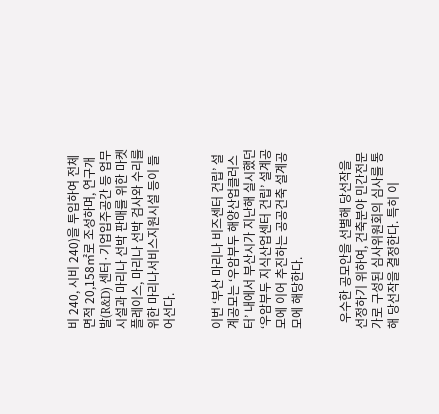비 240, 시비 240)을 투입하여 전체면적 20,158㎡로 조성하며, 연구개발(R&D) 센터·기업입주공간 등 업무시설과 마리나 선박 판매를 위한 마켓플레이스, 마리나 선박 검사와 수리를 위한 마리나서비스지원시설 등이 들어선다.


이번 ‘부산 마리나 비즈센터 건립’ 설계공모는 ‘우암부두 해양산업클러스터’ 내에서 부산시가 지난해 실시했던 ‘우암부두 지식산업센터 건립’ 설계공모에 이어 추진하는 공공건축 설계공모에 해당한다.


  우수한 공모안을 선별해 당선작을 선정하기 위하여, 건축분야 민간전문가로 구성된 심사위원회의 심사를 통해 당선작을 결정한다. 특히 이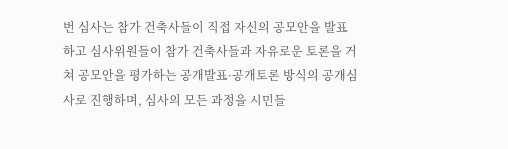번 심사는 참가 건축사들이 직접 자신의 공모안을 발표하고 심사위원들이 참가 건축사들과 자유로운 토론을 거쳐 공모안을 평가하는 공개발표·공개토론 방식의 공개심사로 진행하며, 심사의 모든 과정을 시민들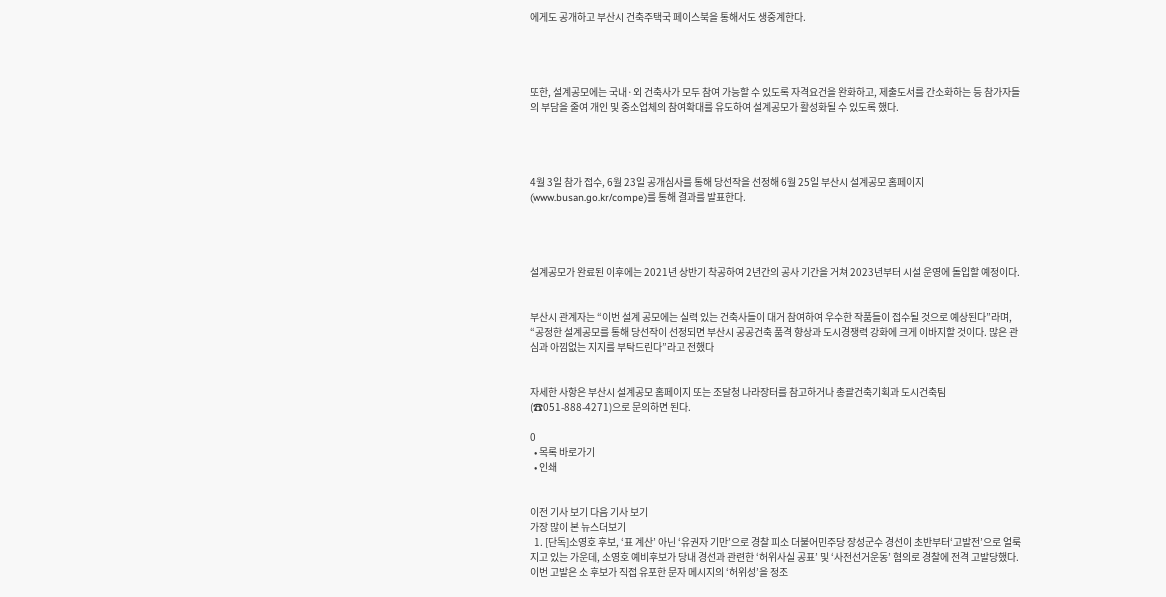에게도 공개하고 부산시 건축주택국 페이스북을 통해서도 생중계한다.




또한, 설계공모에는 국내·외 건축사가 모두 참여 가능할 수 있도록 자격요건을 완화하고, 제출도서를 간소화하는 등 참가자들의 부담을 줄여 개인 및 중소업체의 참여확대를 유도하여 설계공모가 활성화될 수 있도록 했다.




4월 3일 참가 접수, 6월 23일 공개심사를 통해 당선작을 선정해 6월 25일 부산시 설계공모 홈페이지(www.busan.go.kr/compe)를 통해 결과를 발표한다.




설계공모가 완료된 이후에는 2021년 상반기 착공하여 2년간의 공사 기간을 거쳐 2023년부터 시설 운영에 돌입할 예정이다.


부산시 관계자는 “이번 설계 공모에는 실력 있는 건축사들이 대거 참여하여 우수한 작품들이 접수될 것으로 예상된다”라며, “공정한 설계공모를 통해 당선작이 선정되면 부산시 공공건축 품격 향상과 도시경쟁력 강화에 크게 이바지할 것이다. 많은 관심과 아낌없는 지지를 부탁드린다”라고 전했다


자세한 사항은 부산시 설계공모 홈페이지 또는 조달청 나라장터를 참고하거나 총괄건축기획과 도시건축팀(☎051-888-4271)으로 문의하면 된다.

0
  • 목록 바로가기
  • 인쇄


이전 기사 보기 다음 기사 보기
가장 많이 본 뉴스더보기
  1. [단독]소영호 후보, ‘표 계산’ 아닌 ‘유권자 기만’으로 경찰 피소 더불어민주당 장성군수 경선이 초반부터‘고발전’으로 얼룩지고 있는 가운데, 소영호 예비후보가 당내 경선과 관련한 ‘허위사실 공표’ 및 ‘사전선거운동’ 혐의로 경찰에 전격 고발당했다. 이번 고발은 소 후보가 직접 유포한 문자 메시지의 ‘허위성’을 정조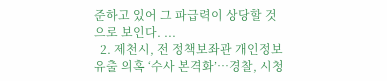준하고 있어 그 파급력이 상당할 것으로 보인다. ...
  2. 제천시, 전 정책보좌관 개인정보 유출 의혹 ‘수사 본격화’…경찰, 시청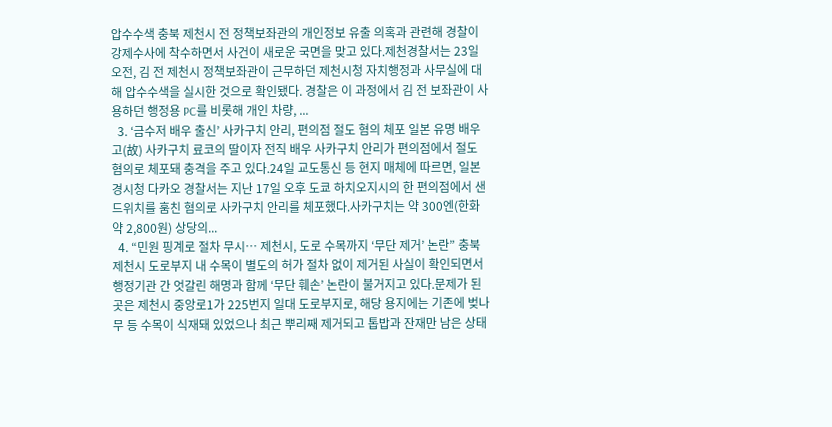압수수색 충북 제천시 전 정책보좌관의 개인정보 유출 의혹과 관련해 경찰이 강제수사에 착수하면서 사건이 새로운 국면을 맞고 있다.제천경찰서는 23일 오전, 김 전 제천시 정책보좌관이 근무하던 제천시청 자치행정과 사무실에 대해 압수수색을 실시한 것으로 확인됐다. 경찰은 이 과정에서 김 전 보좌관이 사용하던 행정용 PC를 비롯해 개인 차량, ...
  3. ‘금수저 배우 출신’ 사카구치 안리, 편의점 절도 혐의 체포 일본 유명 배우 고(故) 사카구치 료코의 딸이자 전직 배우 사카구치 안리가 편의점에서 절도 혐의로 체포돼 충격을 주고 있다.24일 교도통신 등 현지 매체에 따르면, 일본 경시청 다카오 경찰서는 지난 17일 오후 도쿄 하치오지시의 한 편의점에서 샌드위치를 훔친 혐의로 사카구치 안리를 체포했다.사카구치는 약 300엔(한화 약 2,800원) 상당의...
  4. “민원 핑계로 절차 무시… 제천시, 도로 수목까지 ‘무단 제거’ 논란” 충북 제천시 도로부지 내 수목이 별도의 허가 절차 없이 제거된 사실이 확인되면서 행정기관 간 엇갈린 해명과 함께 ‘무단 훼손’ 논란이 불거지고 있다.문제가 된 곳은 제천시 중앙로1가 225번지 일대 도로부지로, 해당 용지에는 기존에 벚나무 등 수목이 식재돼 있었으나 최근 뿌리째 제거되고 톱밥과 잔재만 남은 상태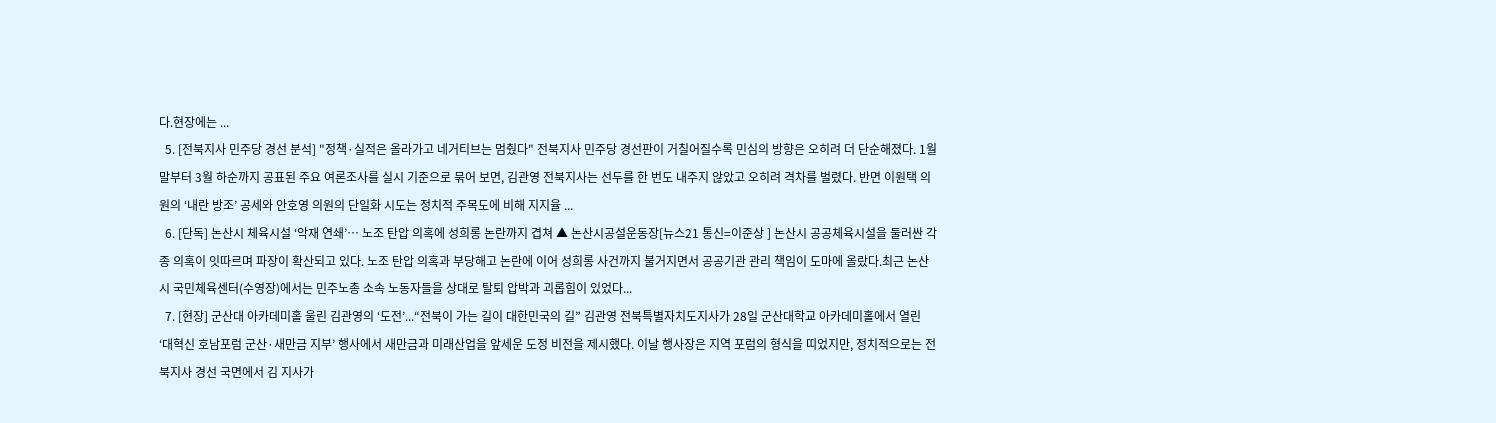다.현장에는 ...
  5. [전북지사 민주당 경선 분석] "정책·실적은 올라가고 네거티브는 멈췄다" 전북지사 민주당 경선판이 거칠어질수록 민심의 방향은 오히려 더 단순해졌다. 1월 말부터 3월 하순까지 공표된 주요 여론조사를 실시 기준으로 묶어 보면, 김관영 전북지사는 선두를 한 번도 내주지 않았고 오히려 격차를 벌렸다. 반면 이원택 의원의 ‘내란 방조’ 공세와 안호영 의원의 단일화 시도는 정치적 주목도에 비해 지지율 ...
  6. [단독] 논산시 체육시설 ‘악재 연쇄’… 노조 탄압 의혹에 성희롱 논란까지 겹쳐 ▲ 논산시공설운동장[뉴스21 통신=이준상 ] 논산시 공공체육시설을 둘러싼 각종 의혹이 잇따르며 파장이 확산되고 있다. 노조 탄압 의혹과 부당해고 논란에 이어 성희롱 사건까지 불거지면서 공공기관 관리 책임이 도마에 올랐다.최근 논산시 국민체육센터(수영장)에서는 민주노총 소속 노동자들을 상대로 탈퇴 압박과 괴롭힘이 있었다...
  7. [현장] 군산대 아카데미홀 울린 김관영의 ‘도전’...“전북이 가는 길이 대한민국의 길” 김관영 전북특별자치도지사가 28일 군산대학교 아카데미홀에서 열린 ‘대혁신 호남포럼 군산·새만금 지부’ 행사에서 새만금과 미래산업을 앞세운 도정 비전을 제시했다. 이날 행사장은 지역 포럼의 형식을 띠었지만, 정치적으로는 전북지사 경선 국면에서 김 지사가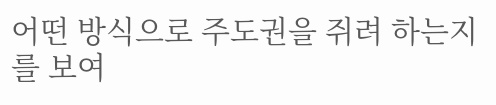어떤 방식으로 주도권을 쥐려 하는지를 보여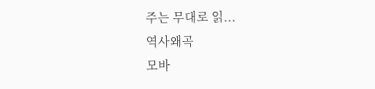주는 무대로 읽...
역사왜곡
모바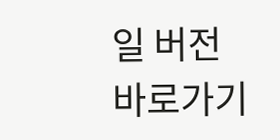일 버전 바로가기